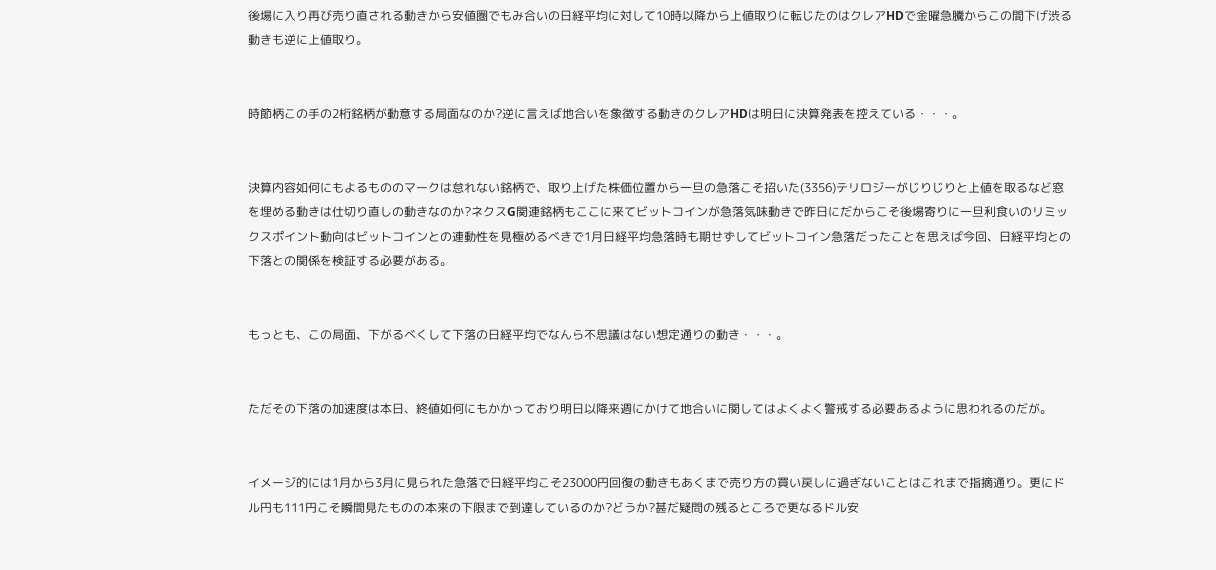後場に入り再び売り直される動きから安値圏でもみ合いの日経平均に対して10時以降から上値取りに転じたのはクレアHDで金曜急騰からこの間下げ渋る動きも逆に上値取り。


時節柄この手の2桁銘柄が動意する局面なのか?逆に言えば地合いを象徴する動きのクレアHDは明日に決算発表を控えている・・・。


決算内容如何にもよるもののマークは怠れない銘柄で、取り上げた株価位置から一旦の急落こそ招いた(3356)テリロジーがじりじりと上値を取るなど窓を埋める動きは仕切り直しの動きなのか?ネクスG関連銘柄もここに来てビットコインが急落気味動きで昨日にだからこそ後場寄りに一旦利食いのリミックスポイント動向はビットコインとの連動性を見極めるべきで1月日経平均急落時も期せずしてビットコイン急落だったことを思えば今回、日経平均との下落との関係を検証する必要がある。


もっとも、この局面、下がるべくして下落の日経平均でなんら不思議はない想定通りの動き・・・。


ただその下落の加速度は本日、終値如何にもかかっており明日以降来週にかけて地合いに関してはよくよく警戒する必要あるように思われるのだが。


イメージ的には1月から3月に見られた急落で日経平均こそ23000円回復の動きもあくまで売り方の買い戻しに過ぎないことはこれまで指摘通り。更にドル円も111円こそ瞬間見たものの本来の下限まで到達しているのか?どうか?甚だ疑問の残るところで更なるドル安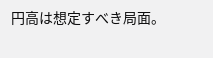円高は想定すべき局面。